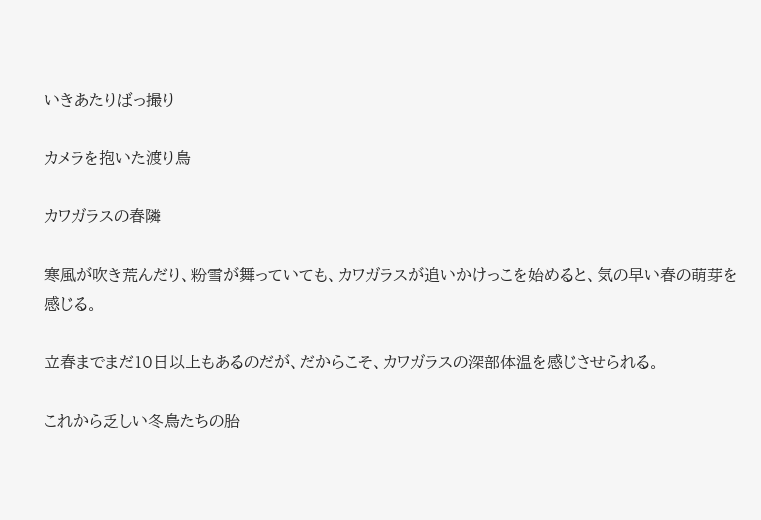いきあたりばっ撮り

カメラを抱いた渡り鳥

カワガラスの春隣

寒風が吹き荒んだり、粉雪が舞っていても、カワガラスが追いかけっこを始めると、気の早い春の萌芽を感じる。

立春までまだ10日以上もあるのだが、だからこそ、カワガラスの深部体温を感じさせられる。

これから乏しい冬鳥たちの胎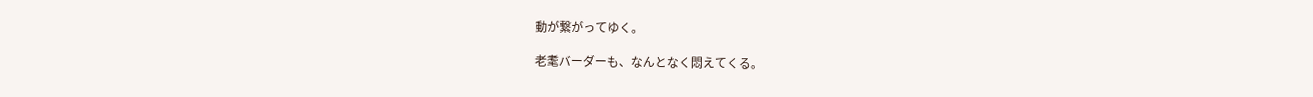動が繋がってゆく。

老耄バーダーも、なんとなく悶えてくる。